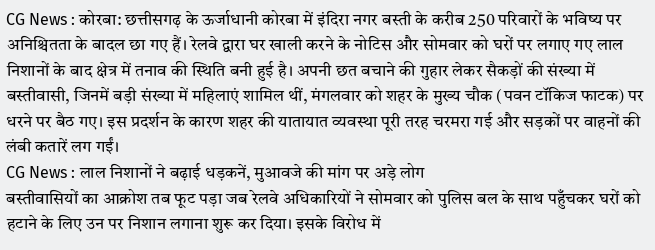CG News : कोरबा: छत्तीसगढ़ के ऊर्जाधानी कोरबा में इंदिरा नगर बस्ती के करीब 250 परिवारों के भविष्य पर अनिश्चितता के बादल छा गए हैं। रेलवे द्वारा घर खाली करने के नोटिस और सोमवार को घरों पर लगाए गए लाल निशानों के बाद क्षेत्र में तनाव की स्थिति बनी हुई है। अपनी छत बचाने की गुहार लेकर सैकड़ों की संख्या में बस्तीवासी, जिनमें बड़ी संख्या में महिलाएं शामिल थीं, मंगलवार को शहर के मुख्य चौक (पवन टॉकिज फाटक) पर धरने पर बैठ गए। इस प्रदर्शन के कारण शहर की यातायात व्यवस्था पूरी तरह चरमरा गई और सड़कों पर वाहनों की लंबी कतारें लग गईं।
CG News : लाल निशानों ने बढ़ाई धड़कनें, मुआवजे की मांग पर अड़े लोग
बस्तीवासियों का आक्रोश तब फूट पड़ा जब रेलवे अधिकारियों ने सोमवार को पुलिस बल के साथ पहुँचकर घरों को हटाने के लिए उन पर निशान लगाना शुरू कर दिया। इसके विरोध में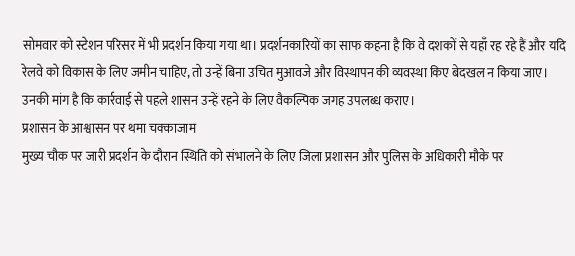सोमवार को स्टेशन परिसर में भी प्रदर्शन किया गया था। प्रदर्शनकारियों का साफ कहना है कि वे दशकों से यहाँ रह रहे हैं और यदि रेलवे को विकास के लिए जमीन चाहिए, तो उन्हें बिना उचित मुआवजे और विस्थापन की व्यवस्था किए बेदखल न किया जाए। उनकी मांग है कि कार्रवाई से पहले शासन उन्हें रहने के लिए वैकल्पिक जगह उपलब्ध कराए।
प्रशासन के आश्वासन पर थमा चक्काजाम
मुख्य चौक पर जारी प्रदर्शन के दौरान स्थिति को संभालने के लिए जिला प्रशासन और पुलिस के अधिकारी मौके पर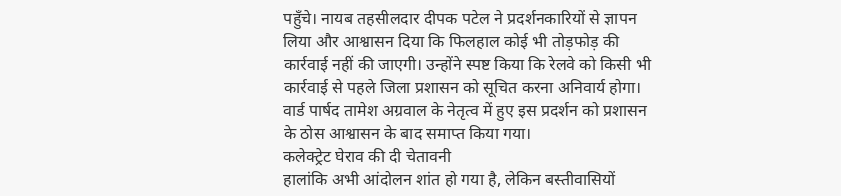पहुँचे। नायब तहसीलदार दीपक पटेल ने प्रदर्शनकारियों से ज्ञापन लिया और आश्वासन दिया कि फिलहाल कोई भी तोड़फोड़ की कार्रवाई नहीं की जाएगी। उन्होंने स्पष्ट किया कि रेलवे को किसी भी कार्रवाई से पहले जिला प्रशासन को सूचित करना अनिवार्य होगा। वार्ड पार्षद तामेश अग्रवाल के नेतृत्व में हुए इस प्रदर्शन को प्रशासन के ठोस आश्वासन के बाद समाप्त किया गया।
कलेक्ट्रेट घेराव की दी चेतावनी
हालांकि अभी आंदोलन शांत हो गया है, लेकिन बस्तीवासियों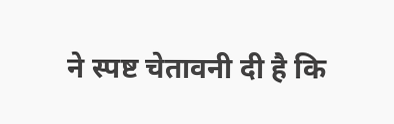ने स्पष्ट चेतावनी दी है कि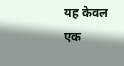यह केवल एक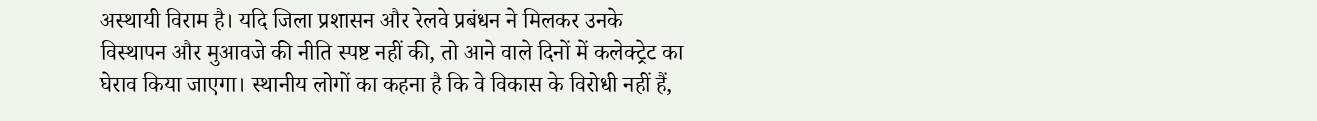अस्थायी विराम है। यदि जिला प्रशासन और रेलवे प्रबंधन ने मिलकर उनके विस्थापन और मुआवजे की नीति स्पष्ट नहीं की, तो आने वाले दिनों में कलेक्ट्रेट का घेराव किया जाएगा। स्थानीय लोगों का कहना है कि वे विकास के विरोधी नहीं हैं,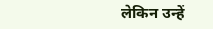लेकिन उन्हें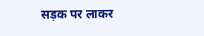सड़क पर लाकर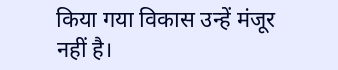किया गया विकास उन्हें मंजूर नहीं है।